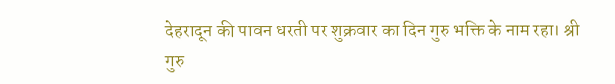देहरादून की पावन धरती पर शुक्रवार का दिन गुरु भक्ति के नाम रहा। श्री गुरु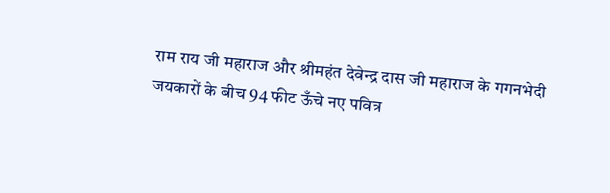राम राय जी महाराज और श्रीमहंत देवेन्द्र दास जी महाराज के गगनभेदी जयकारों के बीच 94 फीट ऊँचे नए पवित्र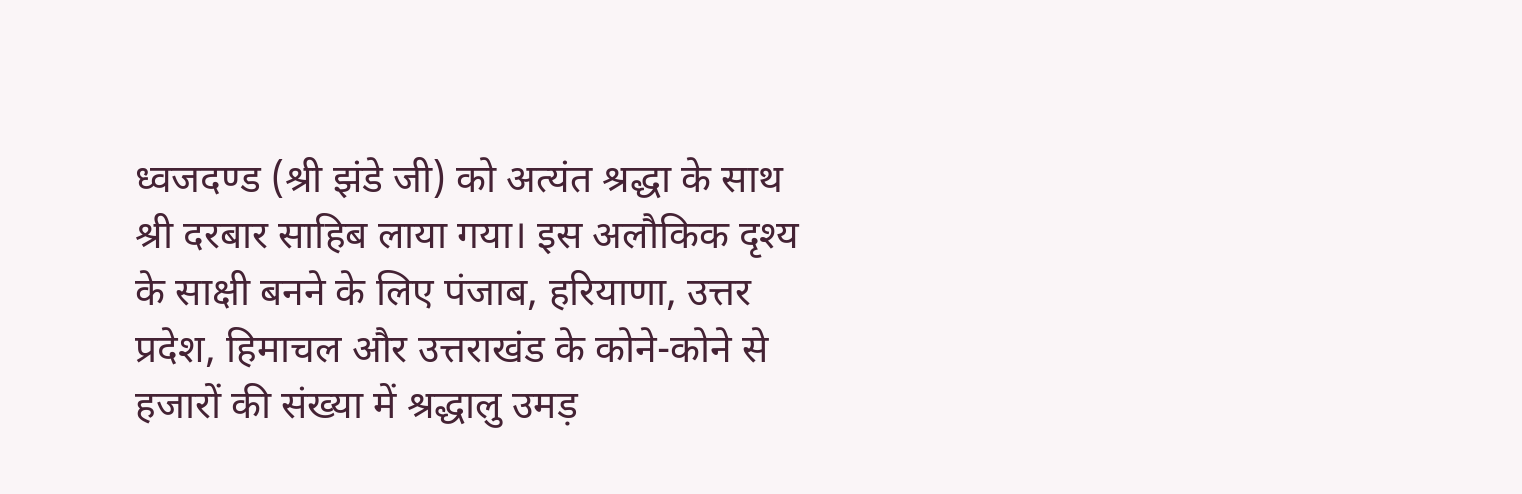ध्वजदण्ड (श्री झंडे जी) को अत्यंत श्रद्धा के साथ श्री दरबार साहिब लाया गया। इस अलौकिक दृश्य के साक्षी बनने के लिए पंजाब, हरियाणा, उत्तर प्रदेश, हिमाचल और उत्तराखंड के कोने-कोने से हजारों की संख्या में श्रद्धालु उमड़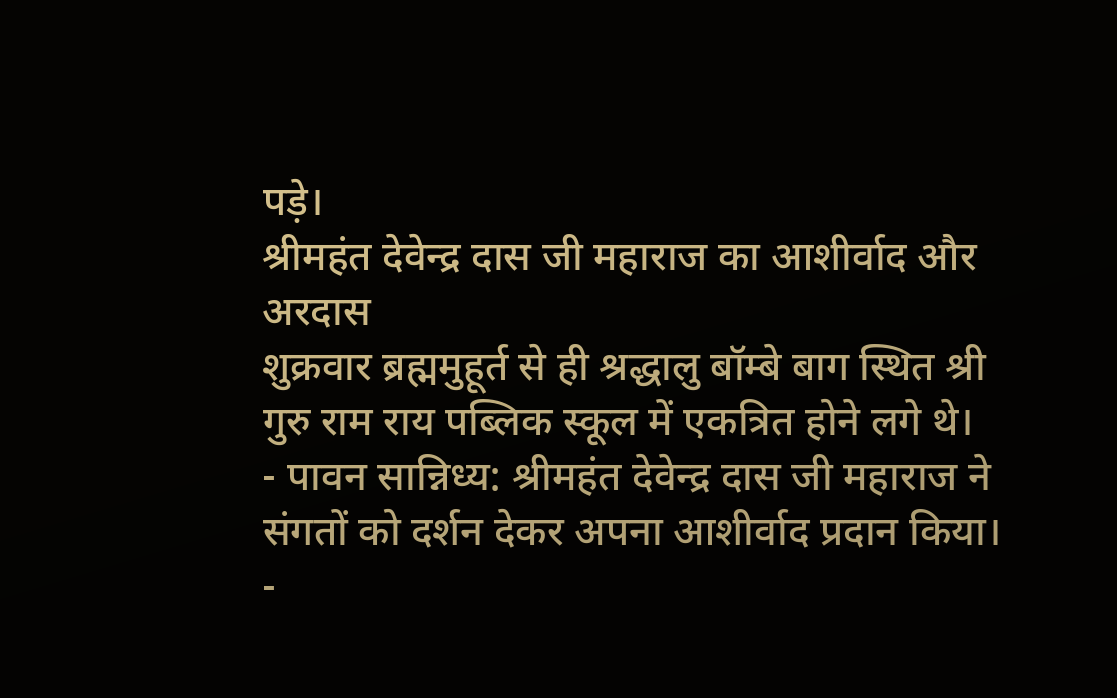पड़े।
श्रीमहंत देवेन्द्र दास जी महाराज का आशीर्वाद और अरदास
शुक्रवार ब्रह्ममुहूर्त से ही श्रद्धालु बॉम्बे बाग स्थित श्री गुरु राम राय पब्लिक स्कूल में एकत्रित होने लगे थे।
- पावन सान्निध्य: श्रीमहंत देवेन्द्र दास जी महाराज ने संगतों को दर्शन देकर अपना आशीर्वाद प्रदान किया।
-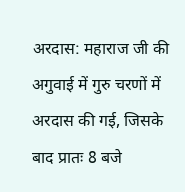अरदास: महाराज जी की अगुवाई में गुरु चरणों में अरदास की गई, जिसके बाद प्रातः 8 बजे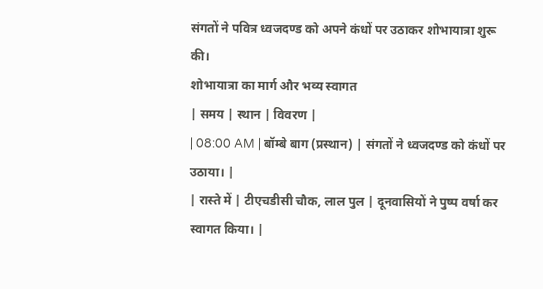संगतों ने पवित्र ध्वजदण्ड को अपने कंधों पर उठाकर शोभायात्रा शुरू की।
शोभायात्रा का मार्ग और भव्य स्वागत
| समय | स्थान | विवरण |
| 08:00 AM | बॉम्बे बाग (प्रस्थान) | संगतों ने ध्वजदण्ड को कंधों पर उठाया। |
| रास्ते में | टीएचडीसी चौक, लाल पुल | दूनवासियों ने पुष्प वर्षा कर स्वागत किया। |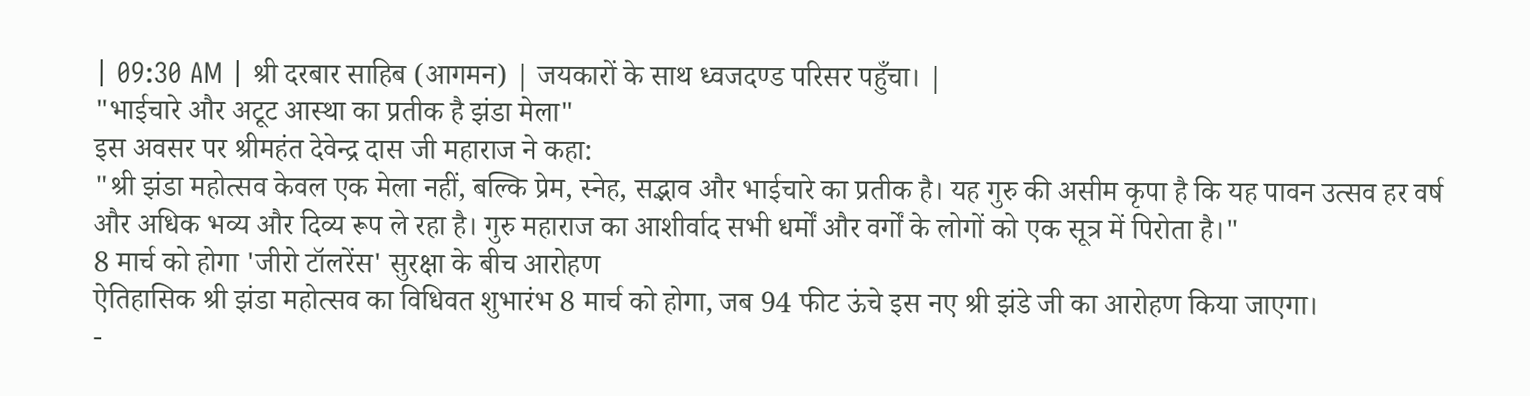| 09:30 AM | श्री दरबार साहिब (आगमन) | जयकारों के साथ ध्वजदण्ड परिसर पहुँचा। |
"भाईचारे और अटूट आस्था का प्रतीक है झंडा मेला"
इस अवसर पर श्रीमहंत देवेन्द्र दास जी महाराज ने कहा:
"श्री झंडा महोत्सव केवल एक मेला नहीं, बल्कि प्रेम, स्नेह, सद्भाव और भाईचारे का प्रतीक है। यह गुरु की असीम कृपा है कि यह पावन उत्सव हर वर्ष और अधिक भव्य और दिव्य रूप ले रहा है। गुरु महाराज का आशीर्वाद सभी धर्मों और वर्गों के लोगों को एक सूत्र में पिरोता है।"
8 मार्च को होगा 'जीरो टॉलरेंस' सुरक्षा के बीच आरोहण
ऐतिहासिक श्री झंडा महोत्सव का विधिवत शुभारंभ 8 मार्च को होगा, जब 94 फीट ऊंचे इस नए श्री झंडे जी का आरोहण किया जाएगा।
-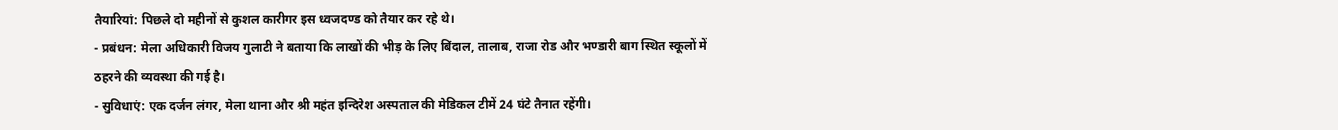तैयारियां: पिछले दो महीनों से कुशल कारीगर इस ध्वजदण्ड को तैयार कर रहे थे।
- प्रबंधन: मेला अधिकारी विजय गुलाटी ने बताया कि लाखों की भीड़ के लिए बिंदाल, तालाब, राजा रोड और भण्डारी बाग स्थित स्कूलों में ठहरने की व्यवस्था की गई है।
- सुविधाएं: एक दर्जन लंगर, मेला थाना और श्री महंत इन्दिरेश अस्पताल की मेडिकल टीमें 24 घंटे तैनात रहेंगी।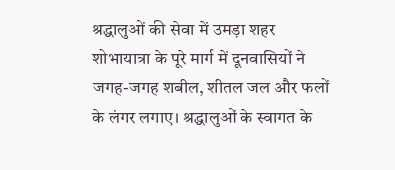श्रद्धालुओं की सेवा में उमड़ा शहर
शोभायात्रा के पूरे मार्ग में दूनवासियों ने जगह-जगह शबील, शीतल जल और फलों के लंगर लगाए। श्रद्धालुओं के स्वागत के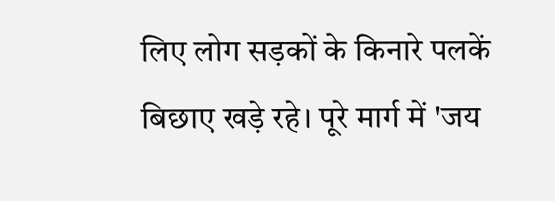लिए लोग सड़कों के किनारे पलकें बिछाए खड़े रहे। पूरे मार्ग में 'जय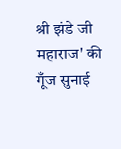श्री झंडे जी महाराज' की गूँज सुनाई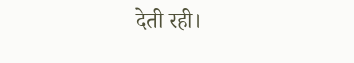देती रही।